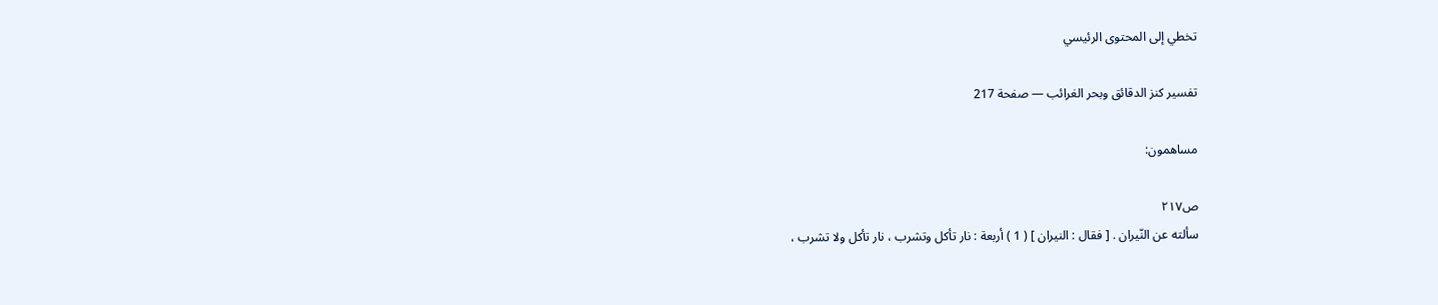تخطي إلى المحتوى الرئيسي

تفسير كنز الدقائق وبحر الغرائب — صفحة 217

مساهمون:

ص٢١٧
سألته عن النّيران . [ فقال : النيران ] ( 1 ) أربعة : نار تأكل وتشرب ، نار تأكل ولا تشرب ،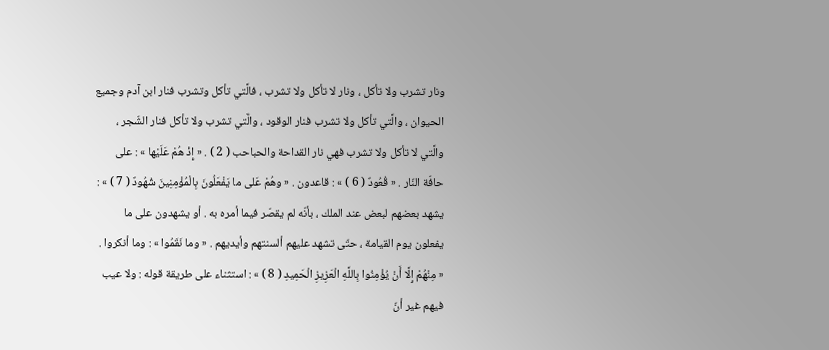ونار تشرب ولا تأكل ، ونار لا تأكل ولا تشرب ، فالَّتي تأكل وتشرب فنار ابن آدم وجميع الحيوان ، والَّتي تأكل ولا تشرب فنار الوقود ، والَّتي تشرب ولا تأكل فنار الشّجر ، والَّتي لا تأكل ولا تشرب فهي نار القداحة والحباحب ( 2 ) . « إِذْ هُمْ عَلَيْها » : على حافّة النّار . « قُعُودٌ ( 6 ) » : قاعدون . « وهُمْ عَلى ما يَفْعَلُونَ بِالْمُؤْمِنِينَ شُهُودٌ ( 7 ) » : يشهد بعضهم لبعض عند الملك ، بأنّه لم يقصّر فيما أمره به . أو يشهدون على ما يفعلون يوم القيامة ، حتّى تشهد عليهم ألسنتهم وأيديهم . « وما نَقَمُوا » : وما أنكروا . « مِنْهُمْ إِلَّا أَنْ يُؤْمِنُوا بِاللَّهِ الْعَزِيزِ الْحَمِيدِ ( 8 ) » : استثناء على طريقة قوله : ولا عيب فيهم غير أنّ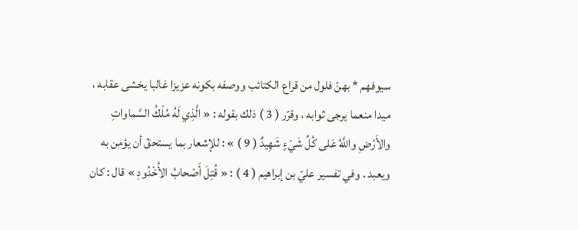سيوفهم * بهنّ فلول من قراع الكتائب ووصفه بكونه عزيزا غالبا يخشى عقابه ، ميدا منعما يرجى ثوابه ، وقرّر ( 3 ) ذلك بقوله : « الَّذِي لَهُ مُلْكُ السَّماواتِ والأَرْضِ واللَّهُ عَلى كُلِّ شَيْءٍ شَهِيدٌ ( 9 ) » : للإشعار بما يستحقّ أن يؤمن به ويعبد . وفي تفسير عليّ بن إبراهيم ( 4 ) : « قُتِلَ أَصْحابُ الأُخْدُودِ » قال : كان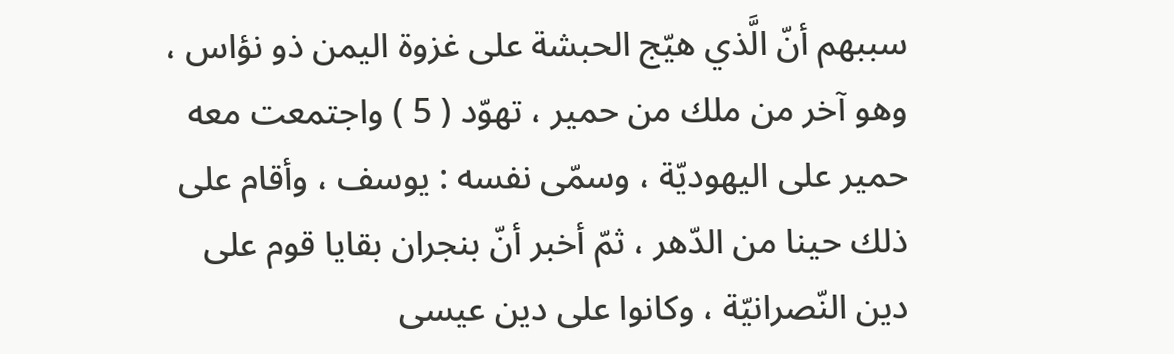سببهم أنّ الَّذي هيّج الحبشة على غزوة اليمن ذو نؤاس ، وهو آخر من ملك من حمير ، تهوّد ( 5 ) واجتمعت معه حمير على اليهوديّة ، وسمّى نفسه : يوسف ، وأقام على ذلك حينا من الدّهر ، ثمّ أخبر أنّ بنجران بقايا قوم على دين النّصرانيّة ، وكانوا على دين عيسى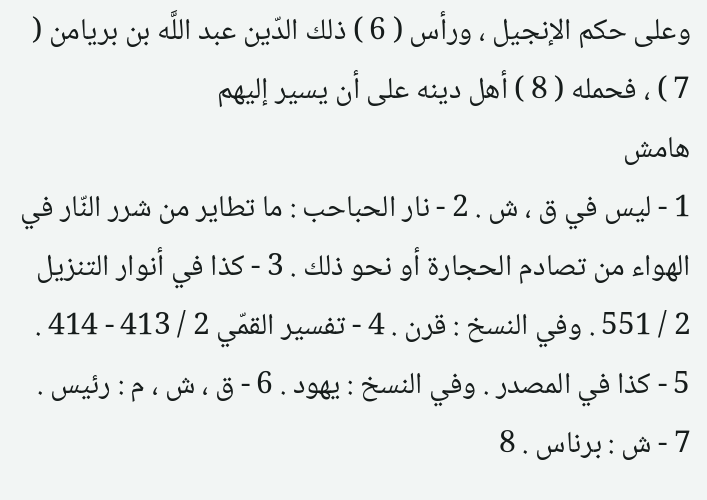وعلى حكم الإنجيل ، ورأس ( 6 ) ذلك الدّين عبد اللَّه بن بريامن ( 7 ) ، فحمله ( 8 ) أهل دينه على أن يسير إليهم
هامش
1 - ليس في ق ، ش . 2 - نار الحباحب : ما تطاير من شرر النّار في الهواء من تصادم الحجارة أو نحو ذلك . 3 - كذا في أنوار التنزيل 2 / 551 . وفي النسخ : قرن . 4 - تفسير القمّي 2 / 413 - 414 . 5 - كذا في المصدر . وفي النسخ : يهود . 6 - ق ، ش ، م : رئيس . 7 - ش : برناس . 8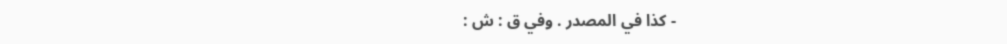- كذا في المصدر . وفي ق : ش :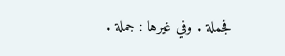فجملة . وفي غيرها : جملة .